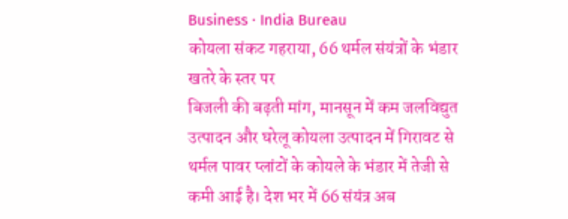Business · India Bureau
कोयला संकट गहराया, 66 थर्मल संयंत्रों के भंडार खतरे के स्तर पर
बिजली की बढ़ती मांग, मानसून में कम जलविद्युत उत्पादन और घरेलू कोयला उत्पादन में गिरावट से थर्मल पावर प्लांटों के कोयले के भंडार में तेजी से कमी आई है। देश भर में 66 संयंत्र अब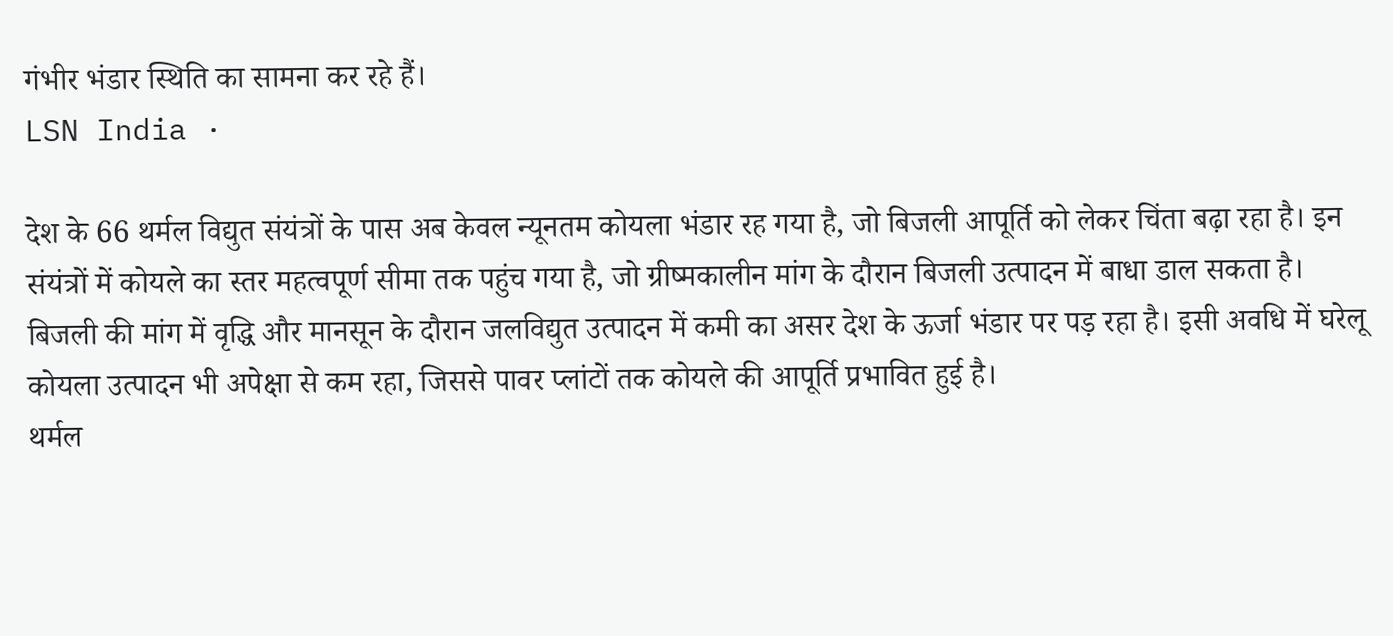गंभीर भंडार स्थिति का सामना कर रहे हैं।
LSN India ·

देश के 66 थर्मल विद्युत संयंत्रों के पास अब केवल न्यूनतम कोयला भंडार रह गया है, जो बिजली आपूर्ति को लेकर चिंता बढ़ा रहा है। इन संयंत्रों में कोयले का स्तर महत्वपूर्ण सीमा तक पहुंच गया है, जो ग्रीष्मकालीन मांग के दौरान बिजली उत्पादन में बाधा डाल सकता है।
बिजली की मांग में वृद्धि और मानसून के दौरान जलविद्युत उत्पादन में कमी का असर देश के ऊर्जा भंडार पर पड़ रहा है। इसी अवधि में घरेलू कोयला उत्पादन भी अपेक्षा से कम रहा, जिससे पावर प्लांटों तक कोयले की आपूर्ति प्रभावित हुई है।
थर्मल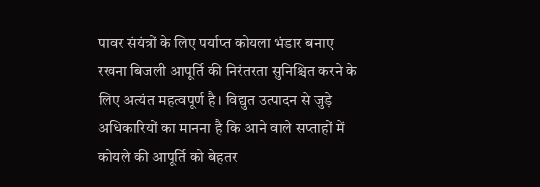पावर संयंत्रों के लिए पर्याप्त कोयला भंडार बनाए रखना बिजली आपूर्ति की निरंतरता सुनिश्चित करने के लिए अत्यंत महत्वपूर्ण है। विद्युत उत्पादन से जुड़े अधिकारियों का मानना है कि आने वाले सप्ताहों में कोयले की आपूर्ति को बेहतर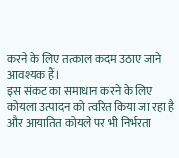करने के लिए तत्काल कदम उठाए जाने आवश्यक हैं।
इस संकट का समाधान करने के लिए कोयला उत्पादन को त्वरित किया जा रहा है और आयातित कोयले पर भी निर्भरता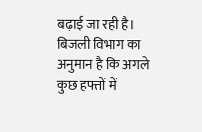बढ़ाई जा रही है। बिजली विभाग का अनुमान है कि अगले कुछ हफ्तों में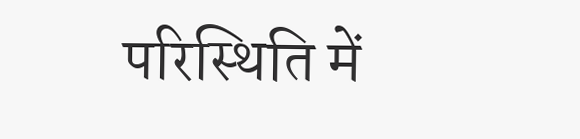परिस्थिति में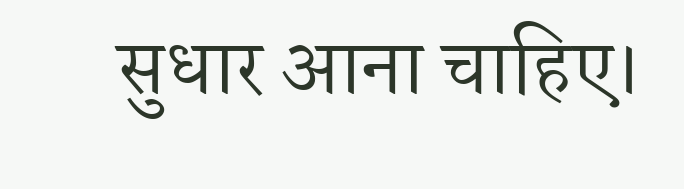सुधार आना चाहिए।